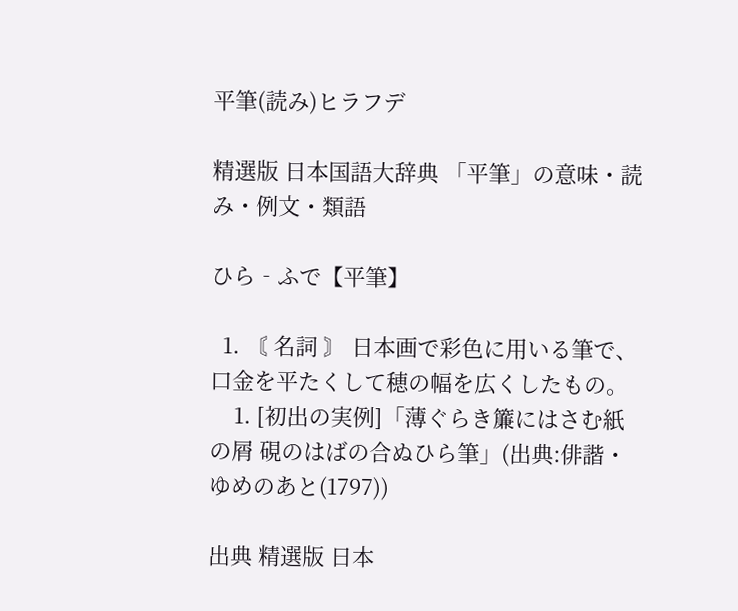平筆(読み)ヒラフデ

精選版 日本国語大辞典 「平筆」の意味・読み・例文・類語

ひら‐ふで【平筆】

  1. 〘 名詞 〙 日本画で彩色に用いる筆で、口金を平たくして穂の幅を広くしたもの。
    1. [初出の実例]「薄ぐらき簾にはさむ紙の屑 硯のはばの合ぬひら筆」(出典:俳諧・ゆめのあと(1797))

出典 精選版 日本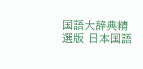国語大辞典精選版 日本国語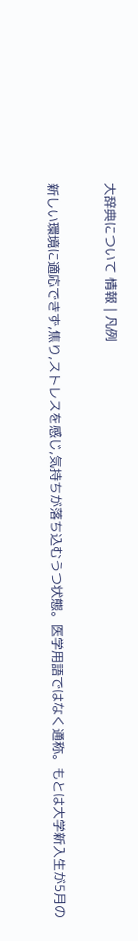大辞典について 情報 | 凡例

新しい環境に適応できず,焦り,ストレスを感じ,気持ちが落ち込むうつ状態。医学用語ではなく通称。もとは大学新入生が5月の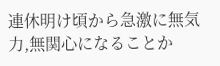連休明け頃から急激に無気力,無関心になることか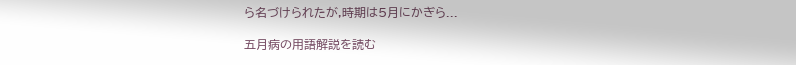ら名づけられたが,時期は5月にかぎら...

五月病の用語解説を読む